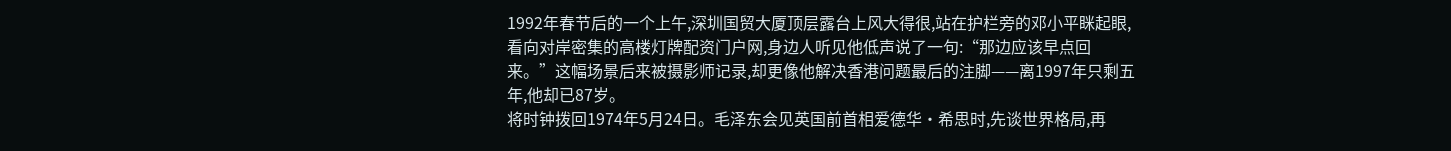1992年春节后的一个上午,深圳国贸大厦顶层露台上风大得很,站在护栏旁的邓小平眯起眼,看向对岸密集的高楼灯牌配资门户网,身边人听见他低声说了一句:“那边应该早点回来。”这幅场景后来被摄影师记录,却更像他解决香港问题最后的注脚——离1997年只剩五年,他却已87岁。
将时钟拨回1974年5月24日。毛泽东会见英国前首相爱德华·希思时,先谈世界格局,再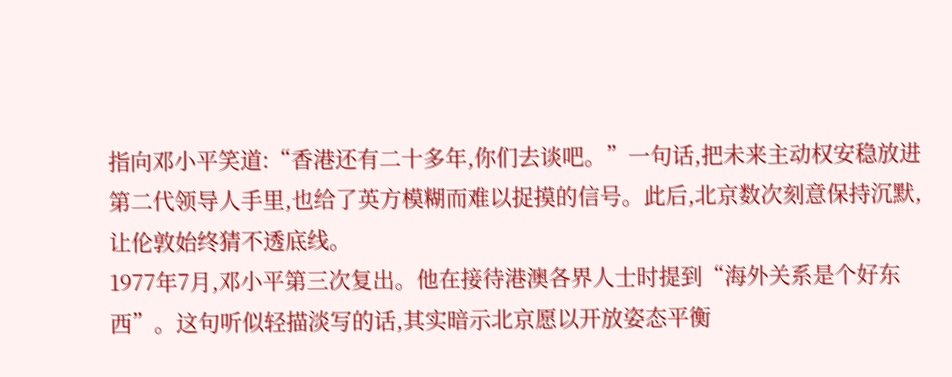指向邓小平笑道:“香港还有二十多年,你们去谈吧。”一句话,把未来主动权安稳放进第二代领导人手里,也给了英方模糊而难以捉摸的信号。此后,北京数次刻意保持沉默,让伦敦始终猜不透底线。
1977年7月,邓小平第三次复出。他在接待港澳各界人士时提到“海外关系是个好东西”。这句听似轻描淡写的话,其实暗示北京愿以开放姿态平衡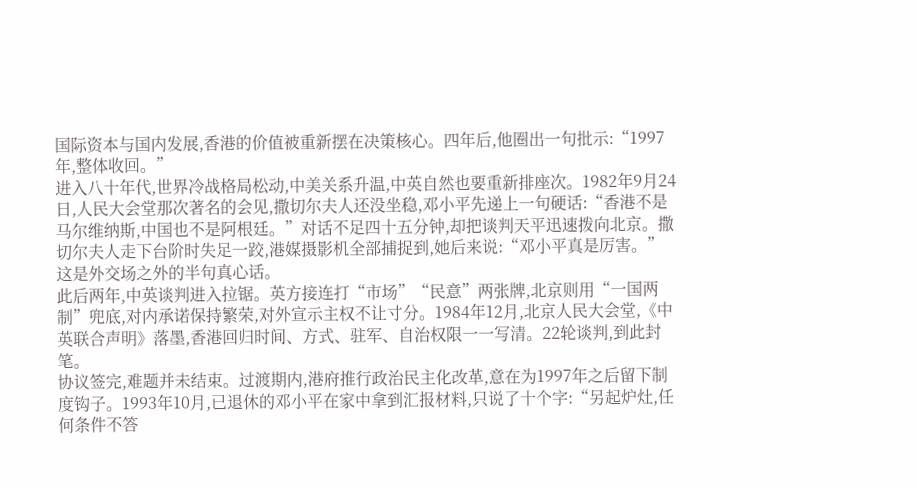国际资本与国内发展,香港的价值被重新摆在决策核心。四年后,他圈出一句批示:“1997年,整体收回。”
进入八十年代,世界冷战格局松动,中美关系升温,中英自然也要重新排座次。1982年9月24日,人民大会堂那次著名的会见,撒切尔夫人还没坐稳,邓小平先递上一句硬话:“香港不是马尔维纳斯,中国也不是阿根廷。”对话不足四十五分钟,却把谈判天平迅速拨向北京。撒切尔夫人走下台阶时失足一跤,港媒摄影机全部捕捉到,她后来说:“邓小平真是厉害。”这是外交场之外的半句真心话。
此后两年,中英谈判进入拉锯。英方接连打“市场”“民意”两张牌,北京则用“一国两制”兜底,对内承诺保持繁荣,对外宣示主权不让寸分。1984年12月,北京人民大会堂,《中英联合声明》落墨,香港回归时间、方式、驻军、自治权限一一写清。22轮谈判,到此封笔。
协议签完,难题并未结束。过渡期内,港府推行政治民主化改革,意在为1997年之后留下制度钩子。1993年10月,已退休的邓小平在家中拿到汇报材料,只说了十个字:“另起炉灶,任何条件不答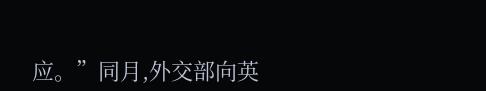应。”同月,外交部向英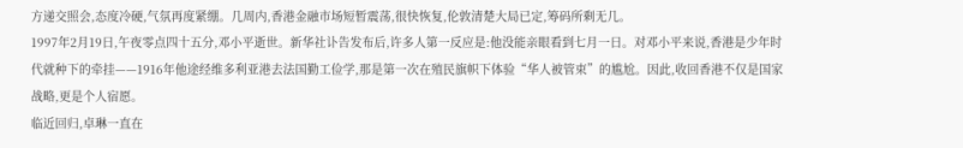方递交照会,态度冷硬,气氛再度紧绷。几周内,香港金融市场短暂震荡,很快恢复,伦敦清楚大局已定,筹码所剩无几。
1997年2月19日,午夜零点四十五分,邓小平逝世。新华社讣告发布后,许多人第一反应是:他没能亲眼看到七月一日。对邓小平来说,香港是少年时代就种下的牵挂——1916年他途经维多利亚港去法国勤工俭学,那是第一次在殖民旗帜下体验“华人被管束”的尴尬。因此,收回香港不仅是国家战略,更是个人宿愿。
临近回归,卓琳一直在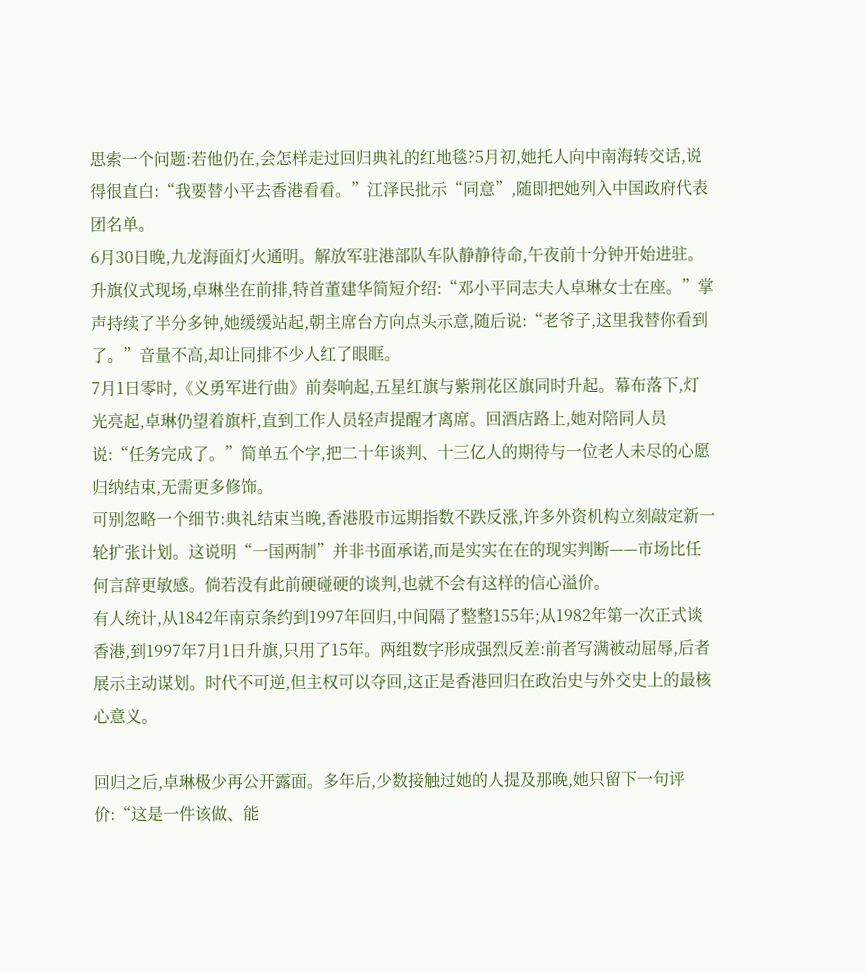思索一个问题:若他仍在,会怎样走过回归典礼的红地毯?5月初,她托人向中南海转交话,说得很直白:“我要替小平去香港看看。”江泽民批示“同意”,随即把她列入中国政府代表团名单。
6月30日晚,九龙海面灯火通明。解放军驻港部队车队静静待命,午夜前十分钟开始进驻。升旗仪式现场,卓琳坐在前排,特首董建华简短介绍:“邓小平同志夫人卓琳女士在座。”掌声持续了半分多钟,她缓缓站起,朝主席台方向点头示意,随后说:“老爷子,这里我替你看到了。”音量不高,却让同排不少人红了眼眶。
7月1日零时,《义勇军进行曲》前奏响起,五星红旗与紫荆花区旗同时升起。幕布落下,灯光亮起,卓琳仍望着旗杆,直到工作人员轻声提醒才离席。回酒店路上,她对陪同人员说:“任务完成了。”简单五个字,把二十年谈判、十三亿人的期待与一位老人未尽的心愿归纳结束,无需更多修饰。
可别忽略一个细节:典礼结束当晚,香港股市远期指数不跌反涨,许多外资机构立刻敲定新一轮扩张计划。这说明“一国两制”并非书面承诺,而是实实在在的现实判断——市场比任何言辞更敏感。倘若没有此前硬碰硬的谈判,也就不会有这样的信心溢价。
有人统计,从1842年南京条约到1997年回归,中间隔了整整155年;从1982年第一次正式谈香港,到1997年7月1日升旗,只用了15年。两组数字形成强烈反差:前者写满被动屈辱,后者展示主动谋划。时代不可逆,但主权可以夺回,这正是香港回归在政治史与外交史上的最核心意义。

回归之后,卓琳极少再公开露面。多年后,少数接触过她的人提及那晚,她只留下一句评价:“这是一件该做、能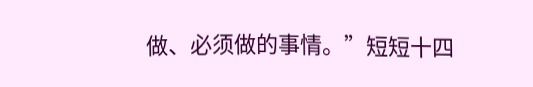做、必须做的事情。”短短十四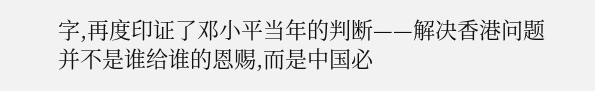字,再度印证了邓小平当年的判断——解决香港问题并不是谁给谁的恩赐,而是中国必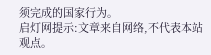须完成的国家行为。
启灯网提示:文章来自网络,不代表本站观点。